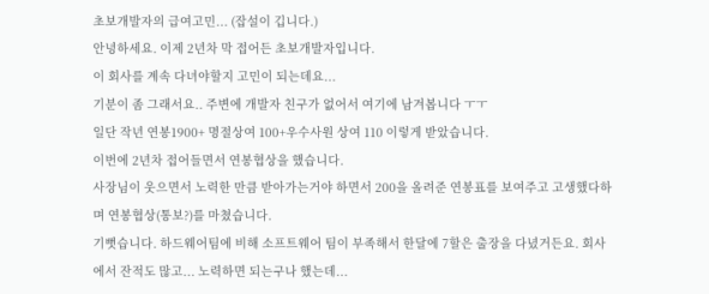초보개발자의 급여고민... (잡설이 깁니다.)
안녕하세요. 이제 2년차 막 접어든 초보개발자입니다.
이 회사를 계속 다녀야할지 고민이 되는데요...
기분이 좀 그래서요.. 주변에 개발자 친구가 없어서 여기에 남겨봅니다 ㅜㅜ
일단 작년 연봉1900+ 명절상여 100+우수사원 상여 110 이렇게 받았습니다.
이번에 2년차 접어들면서 연봉협상을 했습니다.
사장님이 웃으면서 노력한 만큼 받아가는거야 하면서 200을 올려준 연봉표를 보여주고 고생했다하며 연봉협상(통보?)를 마쳤습니다.
기뻣습니다. 하드웨어팀에 비해 소프트웨어 팀이 부족해서 한달에 7할은 출장을 다녔거든요. 회사에서 잔적도 많고... 노력하면 되는구나 했는데...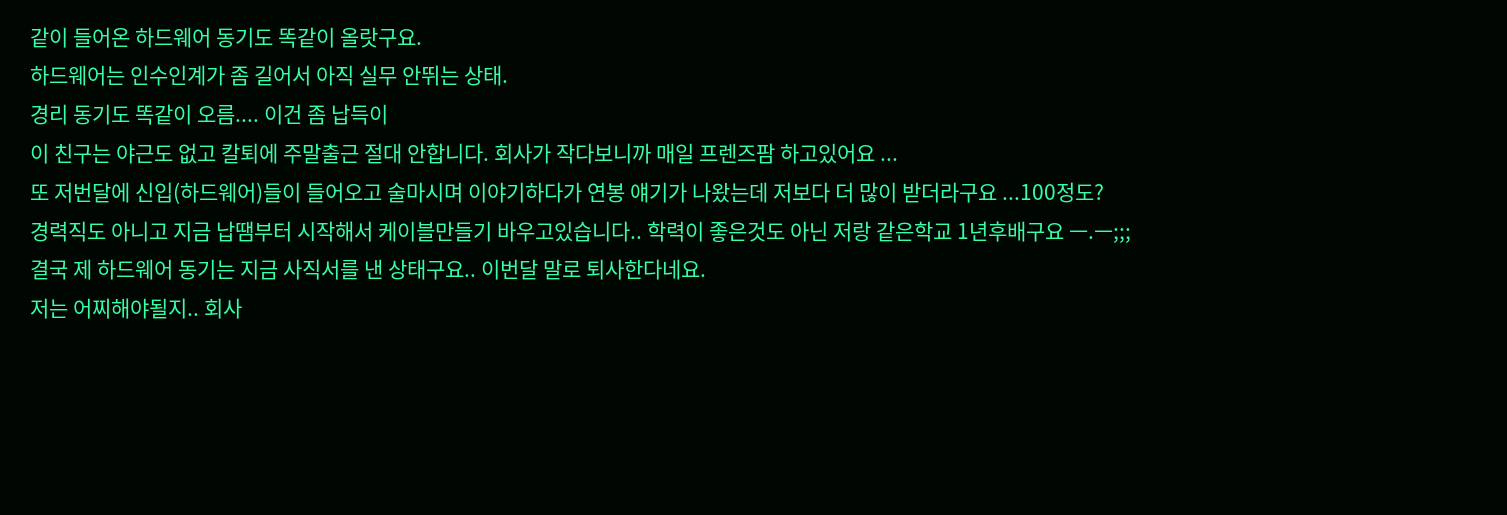같이 들어온 하드웨어 동기도 똑같이 올랏구요.
하드웨어는 인수인계가 좀 길어서 아직 실무 안뛰는 상태.
경리 동기도 똑같이 오름.... 이건 좀 납득이
이 친구는 야근도 없고 칼퇴에 주말출근 절대 안합니다. 회사가 작다보니까 매일 프렌즈팜 하고있어요 ...
또 저번달에 신입(하드웨어)들이 들어오고 술마시며 이야기하다가 연봉 얘기가 나왔는데 저보다 더 많이 받더라구요 ...100정도?
경력직도 아니고 지금 납땜부터 시작해서 케이블만들기 바우고있습니다.. 학력이 좋은것도 아닌 저랑 같은학교 1년후배구요 ㅡ.ㅡ;;;
결국 제 하드웨어 동기는 지금 사직서를 낸 상태구요.. 이번달 말로 퇴사한다네요.
저는 어찌해야될지.. 회사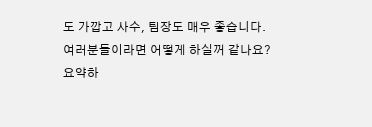도 가깝고 사수, 팀장도 매우 좋습니다.
여러분들이라면 어떻게 하실꺼 같나요?
요약하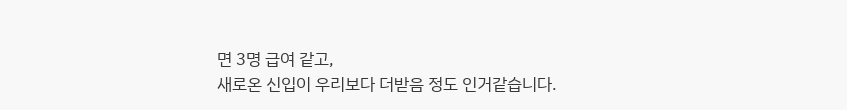면 3명 급여 같고,
새로온 신입이 우리보다 더받음 정도 인거같습니다.